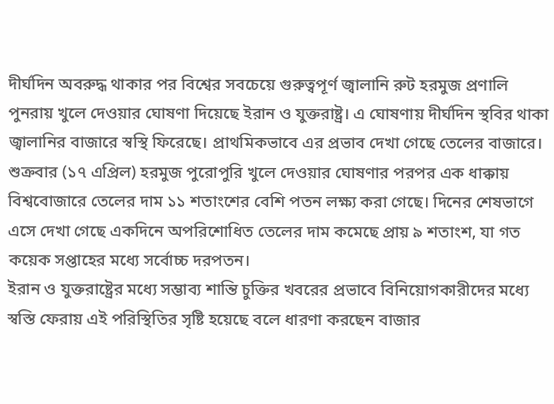দীর্ঘদিন অবরুদ্ধ থাকার পর বিশ্বের সবচেয়ে গুরুত্বপূর্ণ জ্বালানি রুট হরমুজ প্রণালি পুনরায় খুলে দেওয়ার ঘোষণা দিয়েছে ইরান ও যুক্তরাষ্ট্র। এ ঘোষণায় দীর্ঘদিন স্থবির থাকা জ্বালানির বাজারে স্বস্থি ফিরেছে। প্রাথমিকভাবে এর প্রভাব দেখা গেছে তেলের বাজারে।
শুক্রবার (১৭ এপ্রিল) হরমুজ পুরোপুরি খুলে দেওয়ার ঘোষণার পরপর এক ধাক্কায় বিশ্ববোজারে তেলের দাম ১১ শতাংশের বেশি পতন লক্ষ্য করা গেছে। দিনের শেষভাগে এসে দেখা গেছে একদিনে অপরিশোধিত তেলের দাম কমেছে প্রায় ৯ শতাংশ, যা গত কয়েক সপ্তাহের মধ্যে সর্বোচ্চ দরপতন।
ইরান ও যুক্তরাষ্ট্রের মধ্যে সম্ভাব্য শান্তি চুক্তির খবরের প্রভাবে বিনিয়োগকারীদের মধ্যে স্বস্তি ফেরায় এই পরিস্থিতির সৃষ্টি হয়েছে বলে ধারণা করছেন বাজার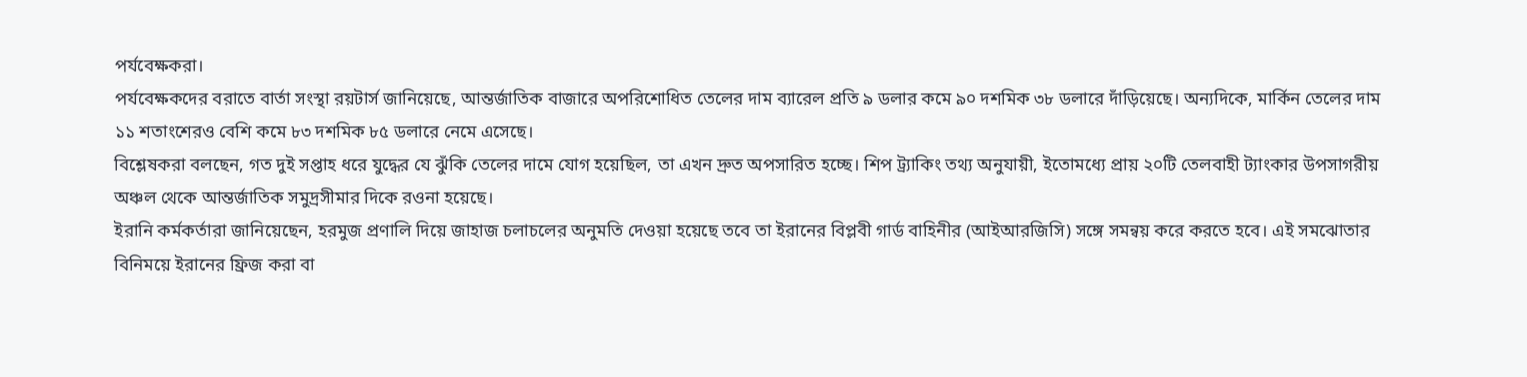পর্যবেক্ষকরা।
পর্যবেক্ষকদের বরাতে বার্তা সংস্থা রয়টার্স জানিয়েছে, আন্তর্জাতিক বাজারে অপরিশোধিত তেলের দাম ব্যারেল প্রতি ৯ ডলার কমে ৯০ দশমিক ৩৮ ডলারে দাঁড়িয়েছে। অন্যদিকে, মার্কিন তেলের দাম ১১ শতাংশেরও বেশি কমে ৮৩ দশমিক ৮৫ ডলারে নেমে এসেছে।
বিশ্লেষকরা বলছেন, গত দুই সপ্তাহ ধরে যুদ্ধের যে ঝুঁকি তেলের দামে যোগ হয়েছিল, তা এখন দ্রুত অপসারিত হচ্ছে। শিপ ট্র্যাকিং তথ্য অনুযায়ী, ইতোমধ্যে প্রায় ২০টি তেলবাহী ট্যাংকার উপসাগরীয় অঞ্চল থেকে আন্তর্জাতিক সমুদ্রসীমার দিকে রওনা হয়েছে।
ইরানি কর্মকর্তারা জানিয়েছেন, হরমুজ প্রণালি দিয়ে জাহাজ চলাচলের অনুমতি দেওয়া হয়েছে তবে তা ইরানের বিপ্লবী গার্ড বাহিনীর (আইআরজিসি) সঙ্গে সমন্বয় করে করতে হবে। এই সমঝোতার বিনিময়ে ইরানের ফ্রিজ করা বা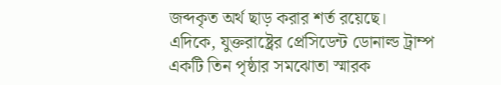জব্দকৃত অর্থ ছাড় করার শর্ত রয়েছে।
এদিকে, যুক্তরাষ্ট্রের প্রেসিডেন্ট ডোনাল্ড ট্রাম্প একটি তিন পৃষ্ঠার সমঝোতা স্মারক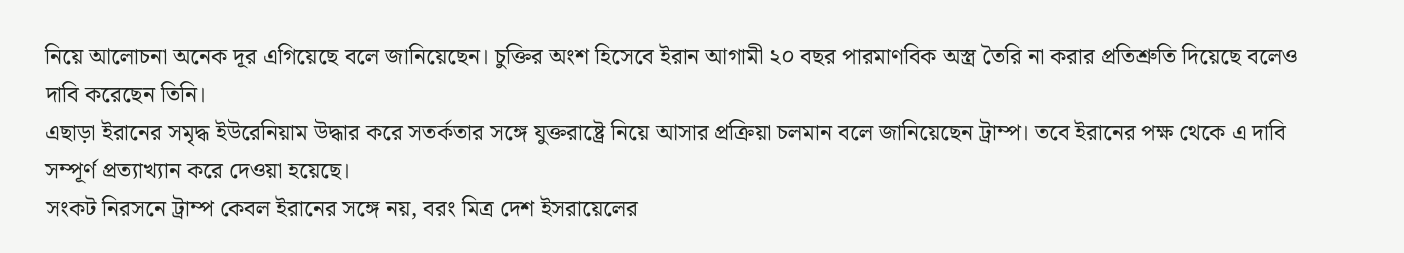নিয়ে আলোচনা অনেক দূর এগিয়েছে বলে জানিয়েছেন। চুক্তির অংশ হিসেবে ইরান আগামী ২০ বছর পারমাণবিক অস্ত্র তৈরি না করার প্রতিশ্রুতি দিয়েছে বলেও দাবি করেছেন তিনি।
এছাড়া ইরানের সমৃদ্ধ ইউরেনিয়াম উদ্ধার করে সতর্কতার সঙ্গে যুক্তরাষ্ট্রে নিয়ে আসার প্রক্রিয়া চলমান বলে জানিয়েছেন ট্রাম্প। তবে ইরানের পক্ষ থেকে এ দাবি সম্পূর্ণ প্রত্যাখ্যান করে দেওয়া হয়েছে।
সংকট নিরসনে ট্রাম্প কেবল ইরানের সঙ্গে নয়, বরং মিত্র দেশ ইসরায়েলের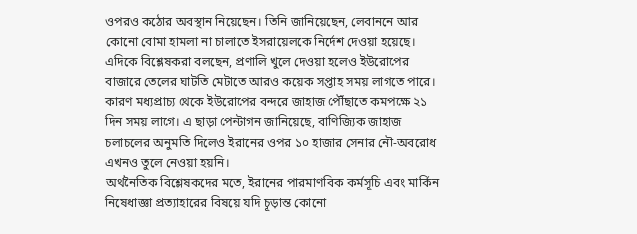ওপরও কঠোর অবস্থান নিয়েছেন। তিনি জানিয়েছেন, লেবাননে আর কোনো বোমা হামলা না চালাতে ইসরায়েলকে নির্দেশ দেওয়া হয়েছে।
এদিকে বিশ্লেষকরা বলছেন, প্রণালি খুলে দেওয়া হলেও ইউরোপের বাজারে তেলের ঘাটতি মেটাতে আরও কয়েক সপ্তাহ সময় লাগতে পারে। কারণ মধ্যপ্রাচ্য থেকে ইউরোপের বন্দরে জাহাজ পৌঁছাতে কমপক্ষে ২১ দিন সময় লাগে। এ ছাড়া পেন্টাগন জানিয়েছে, বাণিজ্যিক জাহাজ চলাচলের অনুমতি দিলেও ইরানের ওপর ১০ হাজার সেনার নৌ-অবরোধ এখনও তুলে নেওয়া হয়নি।
অর্থনৈতিক বিশ্লেষকদের মতে, ইরানের পারমাণবিক কর্মসূচি এবং মার্কিন নিষেধাজ্ঞা প্রত্যাহারের বিষয়ে যদি চূড়ান্ত কোনো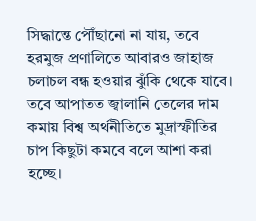সিদ্ধান্তে পৌঁছানো না যায়, তবে হরমুজ প্রণালিতে আবারও জাহাজ চলাচল বন্ধ হওয়ার ঝুঁকি থেকে যাবে। তবে আপাতত জ্বালানি তেলের দাম কমায় বিশ্ব অর্থনীতিতে মুদ্রাস্ফীতির চাপ কিছুটা কমবে বলে আশা করা হচ্ছে।